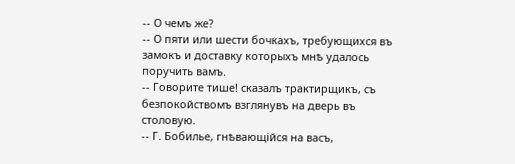-- О чемъ же?
-- О пяти или шести бочкахъ, требующихся въ замокъ и доставку которыхъ мнѣ удалось поручить вамъ.
-- Говорите тише! сказалъ трактирщикъ, съ безпокойствомъ взглянувъ на дверь въ столовую.
-- Г. Бобилье, гнѣвающійся на васъ,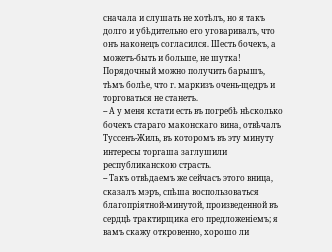сначала и слушать не хотѣлъ, но я такъ долго и убѣдительно его уговаривалъ, что онъ наконецъ согласился. Шесть бочекъ, а можетъ-быть и больше, не шутка! Порядочный можно получить барышъ, тѣмъ болѣе, что г. маркизъ очень-щедръ и торговаться не станетъ.
-- А у меня кстати есть въ погребѣ нѣсколько бочекъ стараго маконскаго вина, отвѣчалъ Туссенъ-Жиль, въ которомъ въ эту минуту интересы торгаша заглушили республиканскою страсть.
-- Такъ отвѣдаемъ же сейчасъ этого вница, сказалъ мэръ, спѣша воспользоваться благопріятной-минутой, произведенной въ сердцѣ трактирщика его предложеніемъ; я вамъ скажу откровенно, хорошо ли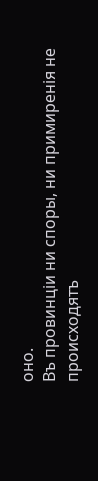оно.
Въ провинціи ни споры, ни примиренія не происходятъ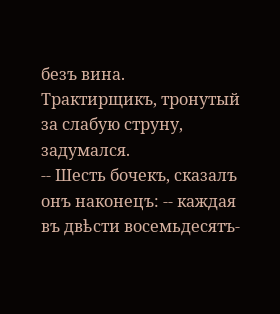безъ вина.
Трактирщикъ, тронутый за слабую струну, задумался.
-- Шесть бочекъ, сказалъ онъ наконецъ: -- каждая въ двѣсти восемьдесятъ-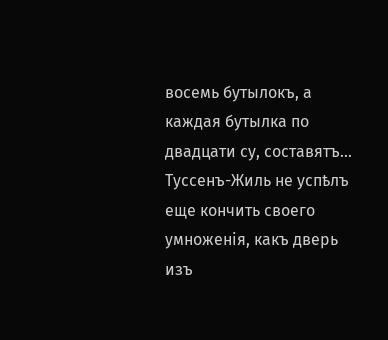восемь бутылокъ, а каждая бутылка по двадцати су, составятъ...
Туссенъ-Жиль не успѣлъ еще кончить своего умноженія, какъ дверь изъ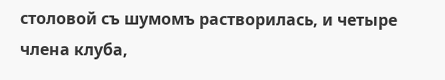столовой съ шумомъ растворилась, и четыре члена клуба,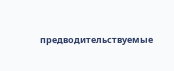предводительствуемые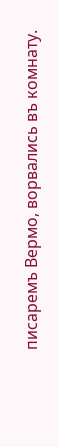писаремъ Вермо, ворвались въ комнату.